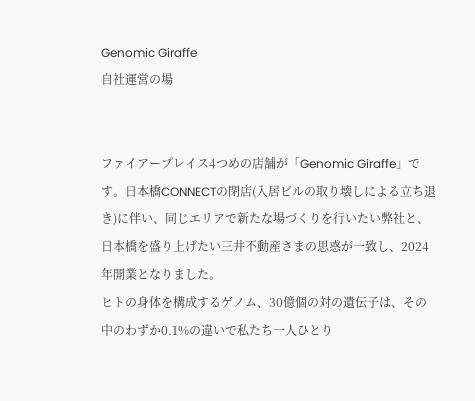Genomic Giraffe
自社運営の場


ファイアープレイス4つめの店舗が「Genomic Giraffe」です。日本橋CONNECTの閉店(入居ビルの取り壊しによる立ち退き)に伴い、同じエリアで新たな場づくりを行いたい弊社と、日本橋を盛り上げたい三井不動産さまの思惑が一致し、2024年開業となりました。
ヒトの身体を構成するゲノム、30億個の対の遺伝子は、その中のわずか0.1%の違いで私たち一人ひとり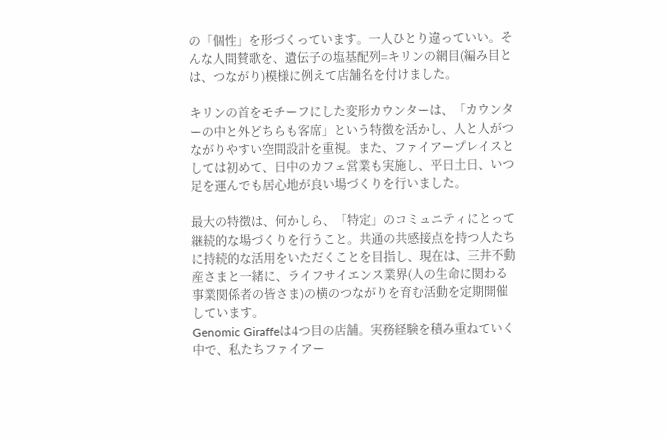の「個性」を形づくっています。一人ひとり違っていい。そんな人間賛歌を、遺伝子の塩基配列=キリンの網目(編み目とは、つながり)模様に例えて店舗名を付けました。

キリンの首をモチーフにした変形カウンターは、「カウンターの中と外どちらも客席」という特徴を活かし、人と人がつながりやすい空間設計を重視。また、ファイアープレイスとしては初めて、日中のカフェ営業も実施し、平日土日、いつ足を運んでも居心地が良い場づくりを行いました。

最大の特徴は、何かしら、「特定」のコミュニティにとって継続的な場づくりを行うこと。共通の共感接点を持つ人たちに持続的な活用をいただくことを目指し、現在は、三井不動産さまと一緒に、ライフサイエンス業界(人の生命に関わる事業関係者の皆さま)の横のつながりを育む活動を定期開催しています。
Genomic Giraffeは4つ目の店舗。実務経験を積み重ねていく中で、私たちファイアー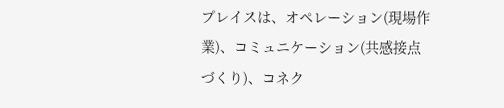プレイスは、オペレーション(現場作業)、コミュニケーション(共感接点づくり)、コネク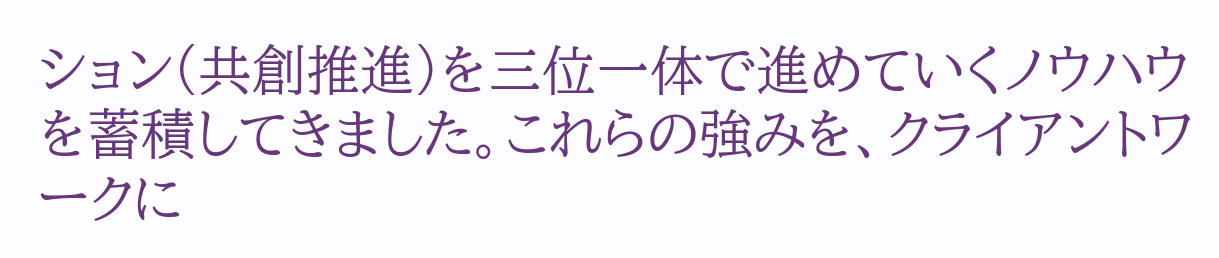ション(共創推進)を三位一体で進めていくノウハウを蓄積してきました。これらの強みを、クライアントワークに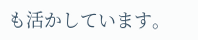も活かしています。